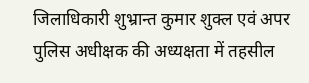जिलाधिकारी शुभ्रान्त कुमार शुक्ल एवं अपर पुलिस अधीक्षक की अध्यक्षता में तहसील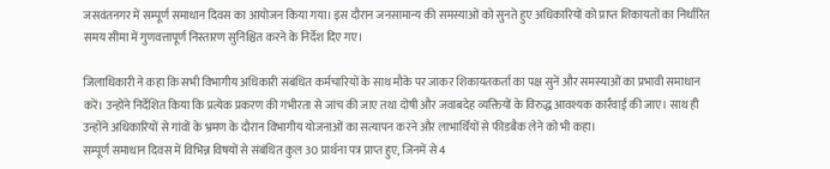जसवंतनगर में सम्पूर्ण समाधान दिवस का आयोजन किया गया। इस दौरान जनसामान्य की समस्याओं को सुनते हुए अधिकारियों को प्राप्त शिकायतों का निर्धारित समय सीमा में गुणवत्तापूर्ण निस्तारण सुनिश्चित करने के निर्देश दिए गए।

जिलाधिकारी ने कहा कि सभी विभागीय अधिकारी संबंधित कर्मचारियों के साथ मौके पर जाकर शिकायतकर्ता का पक्ष सुनें और समस्याओं का प्रभावी समाधान करें। उन्होंने निर्देशित किया कि प्रत्येक प्रकरण की गंभीरता से जांच की जाए तथा दोषी और जवाबदेह व्यक्तियों के विरुद्ध आवश्यक कार्रवाई की जाए। साथ ही उन्होंने अधिकारियों से गांवों के भ्रमण के दौरान विभागीय योजनाओं का सत्यापन करने और लाभार्थियों से फीडबैक लेने को भी कहा।
सम्पूर्ण समाधान दिवस में विभिन्न विषयों से संबंधित कुल 30 प्रार्थना पत्र प्राप्त हुए, जिनमें से 4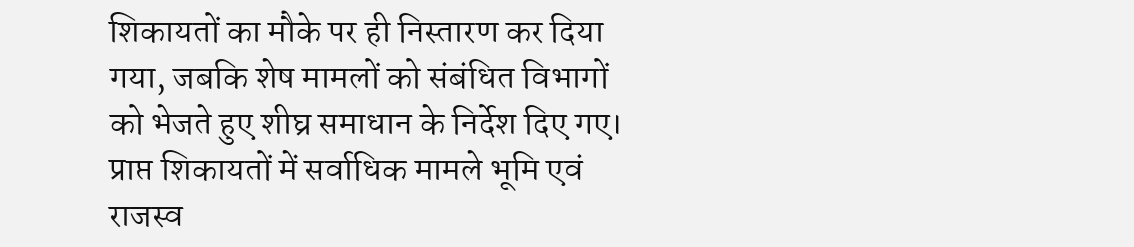शिकायतों का मौके पर ही निस्तारण कर दिया गया, जबकि शेष मामलों को संबंधित विभागों को भेजते हुए शीघ्र समाधान के निर्देश दिए गए। प्राप्त शिकायतों में सर्वाधिक मामले भूमि एवं राजस्व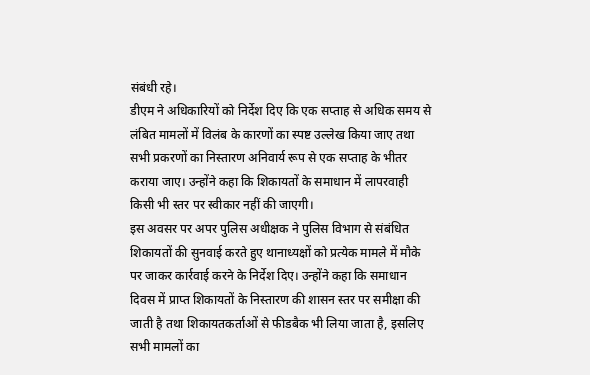संबंधी रहे।
डीएम ने अधिकारियों को निर्देश दिए कि एक सप्ताह से अधिक समय से लंबित मामलों में विलंब के कारणों का स्पष्ट उल्लेख किया जाए तथा सभी प्रकरणों का निस्तारण अनिवार्य रूप से एक सप्ताह के भीतर कराया जाए। उन्होंने कहा कि शिकायतों के समाधान में लापरवाही किसी भी स्तर पर स्वीकार नहीं की जाएगी।
इस अवसर पर अपर पुलिस अधीक्षक ने पुलिस विभाग से संबंधित शिकायतों की सुनवाई करते हुए थानाध्यक्षों को प्रत्येक मामले में मौके पर जाकर कार्रवाई करने के निर्देश दिए। उन्होंने कहा कि समाधान दिवस में प्राप्त शिकायतों के निस्तारण की शासन स्तर पर समीक्षा की जाती है तथा शिकायतकर्ताओं से फीडबैक भी लिया जाता है, इसलिए सभी मामलों का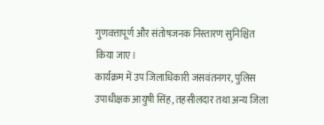गुणवत्तापूर्ण और संतोषजनक निस्तारण सुनिश्चित किया जाए।
कार्यक्रम में उप जिलाधिकारी जसवंतनगर, पुलिस उपाधीक्षक आयुषी सिंह, तहसीलदार तथा अन्य जिला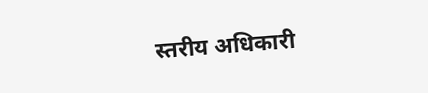स्तरीय अधिकारी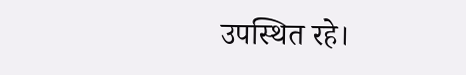उपस्थित रहे।